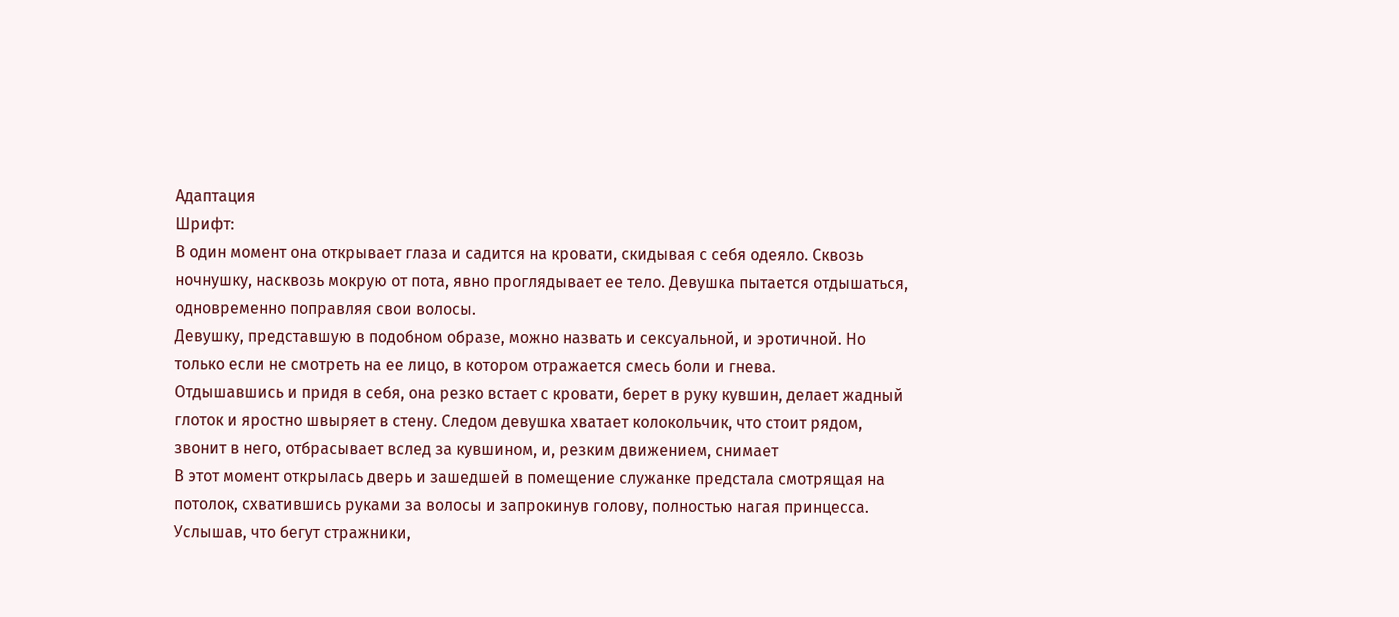Адаптация
Шрифт:
В один момент она открывает глаза и садится на кровати, скидывая с себя одеяло. Сквозь ночнушку, насквозь мокрую от пота, явно проглядывает ее тело. Девушка пытается отдышаться, одновременно поправляя свои волосы.
Девушку, представшую в подобном образе, можно назвать и сексуальной, и эротичной. Но только если не смотреть на ее лицо, в котором отражается смесь боли и гнева.
Отдышавшись и придя в себя, она резко встает с кровати, берет в руку кувшин, делает жадный глоток и яростно швыряет в стену. Следом девушка хватает колокольчик, что стоит рядом, звонит в него, отбрасывает вслед за кувшином, и, резким движением, снимает
В этот момент открылась дверь и зашедшей в помещение служанке предстала смотрящая на потолок, схватившись руками за волосы и запрокинув голову, полностью нагая принцесса. Услышав, что бегут стражники,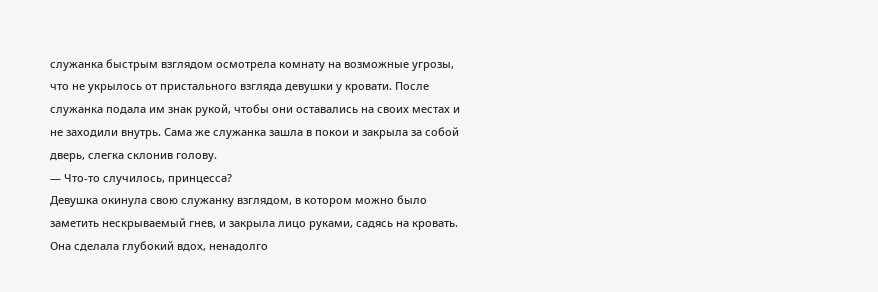служанка быстрым взглядом осмотрела комнату на возможные угрозы, что не укрылось от пристального взгляда девушки у кровати. После служанка подала им знак рукой, чтобы они оставались на своих местах и не заходили внутрь. Сама же служанка зашла в покои и закрыла за собой дверь, слегка склонив голову.
— Что-то случилось, принцесса?
Девушка окинула свою служанку взглядом, в котором можно было заметить нескрываемый гнев, и закрыла лицо руками, садясь на кровать. Она сделала глубокий вдох, ненадолго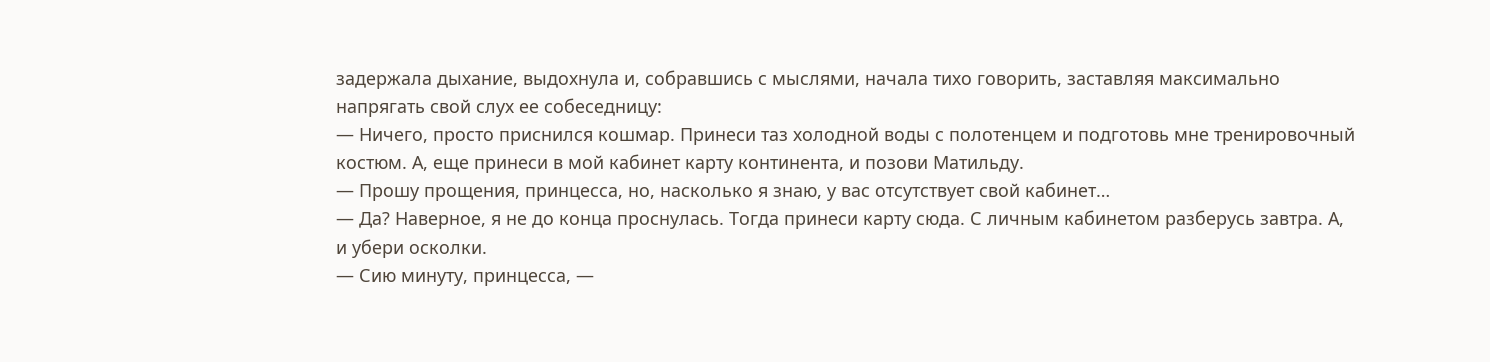задержала дыхание, выдохнула и, собравшись с мыслями, начала тихо говорить, заставляя максимально напрягать свой слух ее собеседницу:
— Ничего, просто приснился кошмар. Принеси таз холодной воды с полотенцем и подготовь мне тренировочный костюм. А, еще принеси в мой кабинет карту континента, и позови Матильду.
— Прошу прощения, принцесса, но, насколько я знаю, у вас отсутствует свой кабинет…
— Да? Наверное, я не до конца проснулась. Тогда принеси карту сюда. С личным кабинетом разберусь завтра. А, и убери осколки.
— Сию минуту, принцесса, —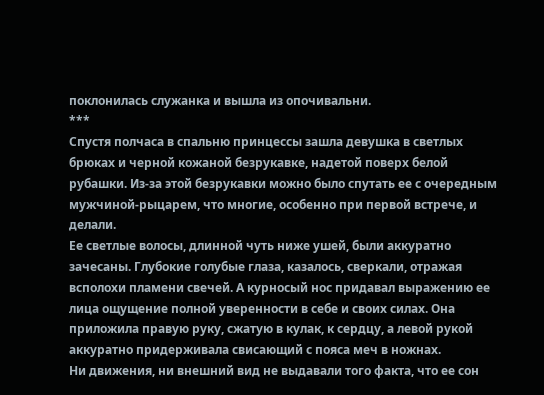поклонилась служанка и вышла из опочивальни.
***
Спустя полчаса в спальню принцессы зашла девушка в светлых брюках и черной кожаной безрукавке, надетой поверх белой рубашки. Из-за этой безрукавки можно было спутать ее с очередным мужчиной-рыцарем, что многие, особенно при первой встрече, и делали.
Ее светлые волосы, длинной чуть ниже ушей, были аккуратно зачесаны. Глубокие голубые глаза, казалось, сверкали, отражая всполохи пламени свечей. А курносый нос придавал выражению ее лица ощущение полной уверенности в себе и своих силах. Она приложила правую руку, сжатую в кулак, к сердцу, а левой рукой аккуратно придерживала свисающий с пояса меч в ножнах.
Ни движения, ни внешний вид не выдавали того факта, что ее сон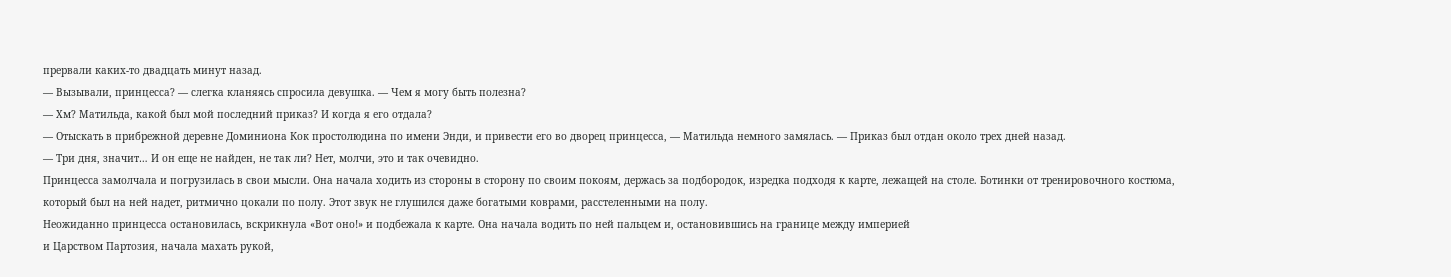прервали каких-то двадцать минут назад.
— Вызывали, принцесса? — слегка кланяясь спросила девушка. — Чем я могу быть полезна?
— Хм? Матильда, какой был мой последний приказ? И когда я его отдала?
— Отыскать в прибрежной деревне Доминиона Кок простолюдина по имени Энди, и привести его во дворец принцесса, — Матильда немного замялась. — Приказ был отдан около трех дней назад.
— Три дня, значит… И он еще не найден, не так ли? Нет, молчи, это и так очевидно.
Принцесса замолчала и погрузилась в свои мысли. Она начала ходить из стороны в сторону по своим покоям, держась за подбородок, изредка подходя к карте, лежащей на столе. Ботинки от тренировочного костюма, который был на ней надет, ритмично цокали по полу. Этот звук не глушился даже богатыми коврами, расстеленными на полу.
Неожиданно принцесса остановилась, вскрикнула «Вот оно!» и подбежала к карте. Она начала водить по ней пальцем и, остановившись на границе между империей
и Царством Партозия, начала махать рукой,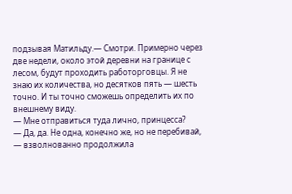подзывая Матильду.— Смотри. Примерно через две недели, около этой деревни на границе с лесом, будут проходить работорговцы. Я не знаю их количества, но десятков пять — шесть точно. И ты точно сможешь определить их по внешнему виду.
— Мне отправиться туда лично, принцесса?
— Да, да. Не одна, конечно же, но не перебивай, — взволнованно продолжила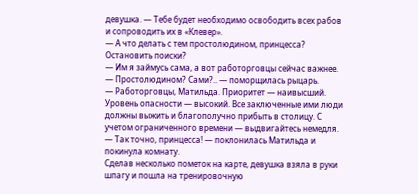девушка. — Тебе будет необходимо освободить всех рабов и сопроводить их в «Клевер».
— А что делать с тем простолюдином, принцесса? Остановить поиски?
— Им я займусь сама, а вот работорговцы сейчас важнее.
— Простолюдином? Сами?.. — поморщилась рыцарь.
— Работорговцы, Матильда. Приоритет — наивысший. Уровень опасности — высокий. Все заключенные ими люди должны выжить и благополучно прибыть в столицу. С учетом ограниченного времени — выдвигайтесь немедля.
— Так точно, принцесса! — поклонилась Матильда и покинула комнату.
Сделав несколько пометок на карте, девушка взяла в руки шпагу и пошла на тренировочную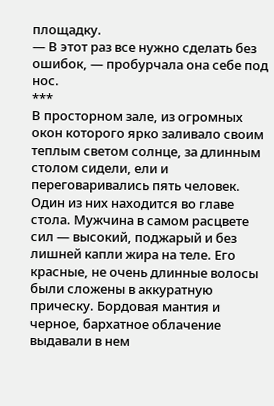площадку.
— В этот раз все нужно сделать без ошибок, — пробурчала она себе под нос.
***
В просторном зале, из огромных окон которого ярко заливало своим теплым светом солнце, за длинным столом сидели, ели и переговаривались пять человек.
Один из них находится во главе стола. Мужчина в самом расцвете сил — высокий, поджарый и без лишней капли жира на теле. Его красные, не очень длинные волосы были сложены в аккуратную прическу. Бордовая мантия и черное, бархатное облачение выдавали в нем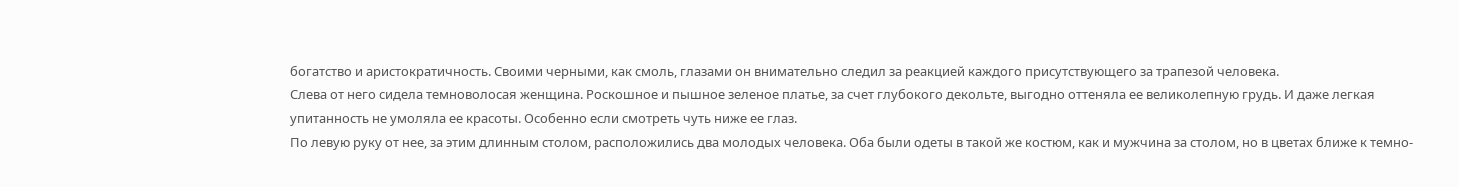богатство и аристократичность. Своими черными, как смоль, глазами он внимательно следил за реакцией каждого присутствующего за трапезой человека.
Слева от него сидела темноволосая женщина. Роскошное и пышное зеленое платье, за счет глубокого декольте, выгодно оттеняла ее великолепную грудь. И даже легкая упитанность не умоляла ее красоты. Особенно если смотреть чуть ниже ее глаз.
По левую руку от нее, за этим длинным столом, расположились два молодых человека. Оба были одеты в такой же костюм, как и мужчина за столом, но в цветах ближе к темно-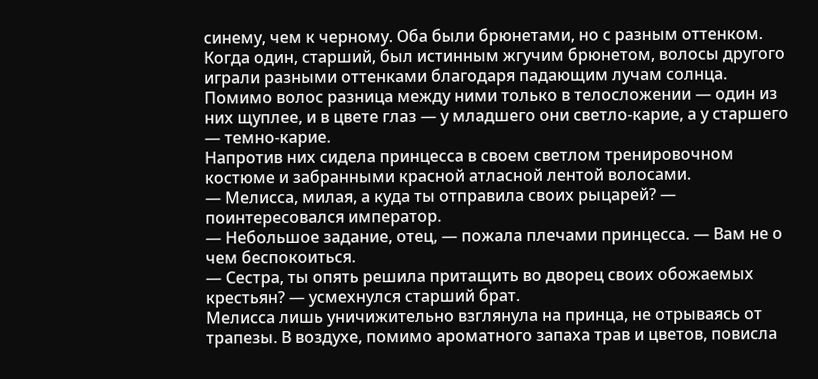синему, чем к черному. Оба были брюнетами, но с разным оттенком. Когда один, старший, был истинным жгучим брюнетом, волосы другого играли разными оттенками благодаря падающим лучам солнца. Помимо волос разница между ними только в телосложении — один из них щуплее, и в цвете глаз — у младшего они светло-карие, а у старшего — темно-карие.
Напротив них сидела принцесса в своем светлом тренировочном костюме и забранными красной атласной лентой волосами.
— Мелисса, милая, а куда ты отправила своих рыцарей? — поинтересовался император.
— Небольшое задание, отец, — пожала плечами принцесса. — Вам не о чем беспокоиться.
— Сестра, ты опять решила притащить во дворец своих обожаемых крестьян? — усмехнулся старший брат.
Мелисса лишь уничижительно взглянула на принца, не отрываясь от трапезы. В воздухе, помимо ароматного запаха трав и цветов, повисла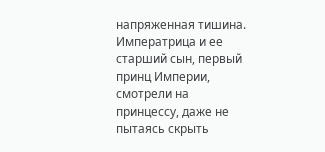напряженная тишина. Императрица и ее старший сын, первый принц Империи, смотрели на принцессу, даже не пытаясь скрыть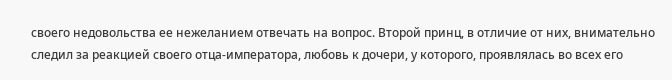своего недовольства ее нежеланием отвечать на вопрос. Второй принц, в отличие от них, внимательно следил за реакцией своего отца-императора, любовь к дочери, у которого, проявлялась во всех его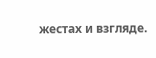жестах и взгляде.